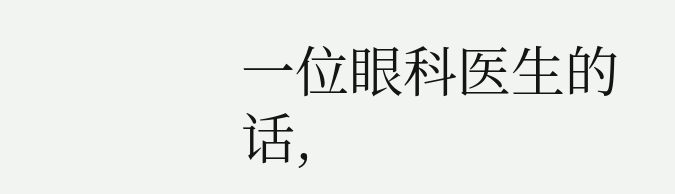一位眼科医生的话,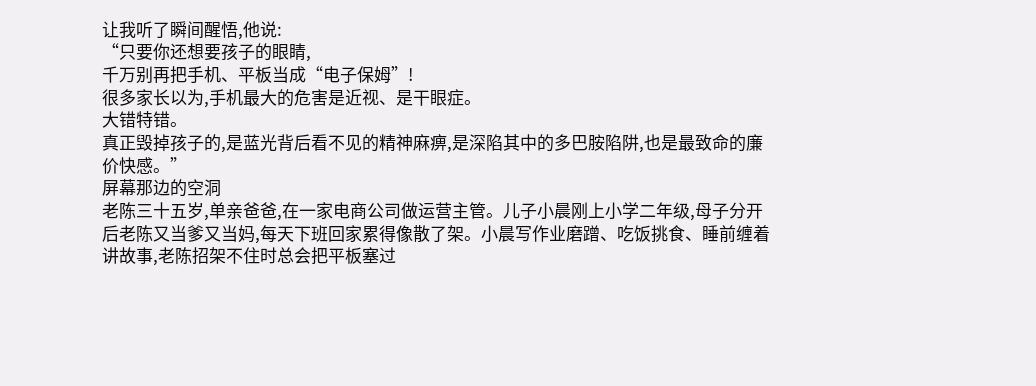让我听了瞬间醒悟,他说:
“只要你还想要孩子的眼睛,
千万别再把手机、平板当成“电子保姆”!
很多家长以为,手机最大的危害是近视、是干眼症。
大错特错。
真正毁掉孩子的,是蓝光背后看不见的精神麻痹,是深陷其中的多巴胺陷阱,也是最致命的廉价快感。”
屏幕那边的空洞
老陈三十五岁,单亲爸爸,在一家电商公司做运营主管。儿子小晨刚上小学二年级,母子分开后老陈又当爹又当妈,每天下班回家累得像散了架。小晨写作业磨蹭、吃饭挑食、睡前缠着讲故事,老陈招架不住时总会把平板塞过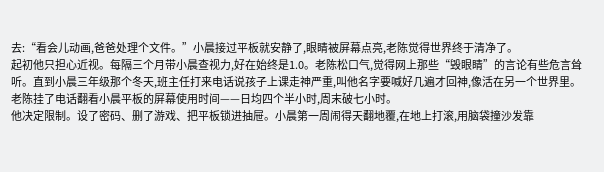去:“看会儿动画,爸爸处理个文件。”小晨接过平板就安静了,眼睛被屏幕点亮,老陈觉得世界终于清净了。
起初他只担心近视。每隔三个月带小晨查视力,好在始终是1.0。老陈松口气,觉得网上那些“毁眼睛”的言论有些危言耸听。直到小晨三年级那个冬天,班主任打来电话说孩子上课走神严重,叫他名字要喊好几遍才回神,像活在另一个世界里。老陈挂了电话翻看小晨平板的屏幕使用时间——日均四个半小时,周末破七小时。
他决定限制。设了密码、删了游戏、把平板锁进抽屉。小晨第一周闹得天翻地覆,在地上打滚,用脑袋撞沙发靠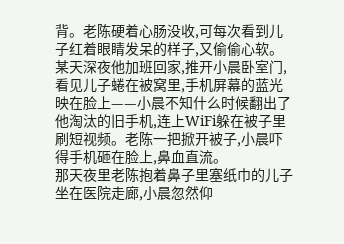背。老陈硬着心肠没收,可每次看到儿子红着眼睛发呆的样子,又偷偷心软。某天深夜他加班回家,推开小晨卧室门,看见儿子蜷在被窝里,手机屏幕的蓝光映在脸上——小晨不知什么时候翻出了他淘汰的旧手机,连上WiFi躲在被子里刷短视频。老陈一把掀开被子,小晨吓得手机砸在脸上,鼻血直流。
那天夜里老陈抱着鼻子里塞纸巾的儿子坐在医院走廊,小晨忽然仰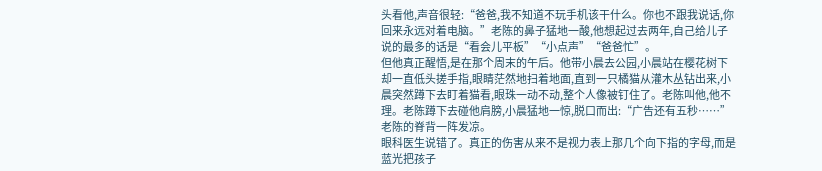头看他,声音很轻:“爸爸,我不知道不玩手机该干什么。你也不跟我说话,你回来永远对着电脑。”老陈的鼻子猛地一酸,他想起过去两年,自己给儿子说的最多的话是“看会儿平板”“小点声”“爸爸忙”。
但他真正醒悟,是在那个周末的午后。他带小晨去公园,小晨站在樱花树下却一直低头搓手指,眼睛茫然地扫着地面,直到一只橘猫从灌木丛钻出来,小晨突然蹲下去盯着猫看,眼珠一动不动,整个人像被钉住了。老陈叫他,他不理。老陈蹲下去碰他肩膀,小晨猛地一惊,脱口而出:“广告还有五秒……”
老陈的脊背一阵发凉。
眼科医生说错了。真正的伤害从来不是视力表上那几个向下指的字母,而是蓝光把孩子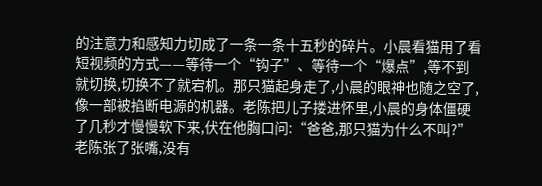的注意力和感知力切成了一条一条十五秒的碎片。小晨看猫用了看短视频的方式——等待一个“钩子”、等待一个“爆点”,等不到就切换,切换不了就宕机。那只猫起身走了,小晨的眼神也随之空了,像一部被掐断电源的机器。老陈把儿子搂进怀里,小晨的身体僵硬了几秒才慢慢软下来,伏在他胸口问:“爸爸,那只猫为什么不叫?”
老陈张了张嘴,没有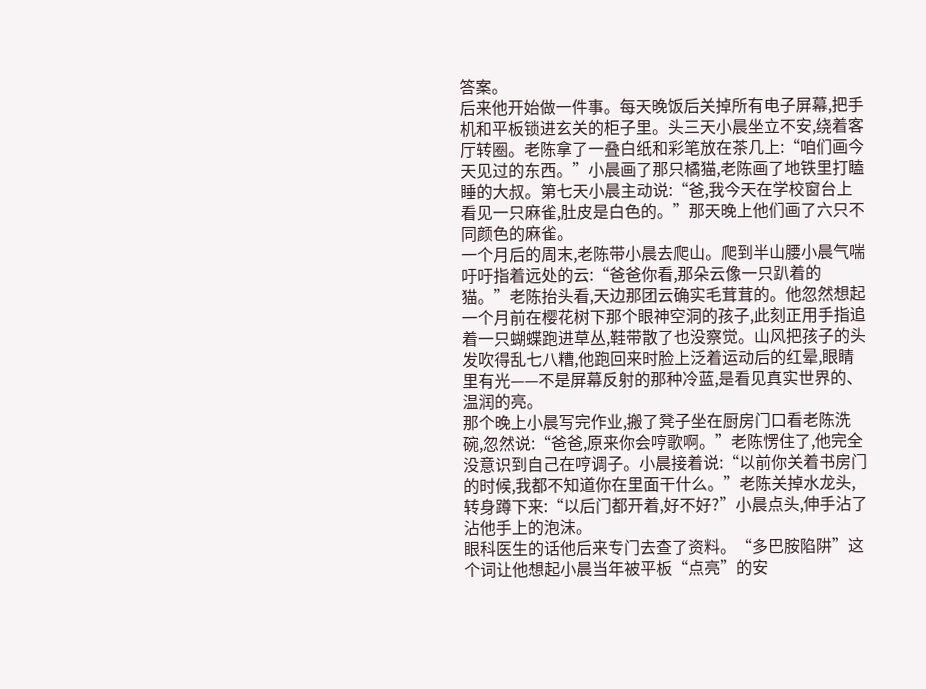答案。
后来他开始做一件事。每天晚饭后关掉所有电子屏幕,把手机和平板锁进玄关的柜子里。头三天小晨坐立不安,绕着客厅转圈。老陈拿了一叠白纸和彩笔放在茶几上:“咱们画今天见过的东西。”小晨画了那只橘猫,老陈画了地铁里打瞌睡的大叔。第七天小晨主动说:“爸,我今天在学校窗台上看见一只麻雀,肚皮是白色的。”那天晚上他们画了六只不同颜色的麻雀。
一个月后的周末,老陈带小晨去爬山。爬到半山腰小晨气喘吁吁指着远处的云:“爸爸你看,那朵云像一只趴着的猫。”老陈抬头看,天边那团云确实毛茸茸的。他忽然想起一个月前在樱花树下那个眼神空洞的孩子,此刻正用手指追着一只蝴蝶跑进草丛,鞋带散了也没察觉。山风把孩子的头发吹得乱七八糟,他跑回来时脸上泛着运动后的红晕,眼睛里有光——不是屏幕反射的那种冷蓝,是看见真实世界的、温润的亮。
那个晚上小晨写完作业,搬了凳子坐在厨房门口看老陈洗碗,忽然说:“爸爸,原来你会哼歌啊。”老陈愣住了,他完全没意识到自己在哼调子。小晨接着说:“以前你关着书房门的时候,我都不知道你在里面干什么。”老陈关掉水龙头,转身蹲下来:“以后门都开着,好不好?”小晨点头,伸手沾了沾他手上的泡沫。
眼科医生的话他后来专门去查了资料。“多巴胺陷阱”这个词让他想起小晨当年被平板“点亮”的安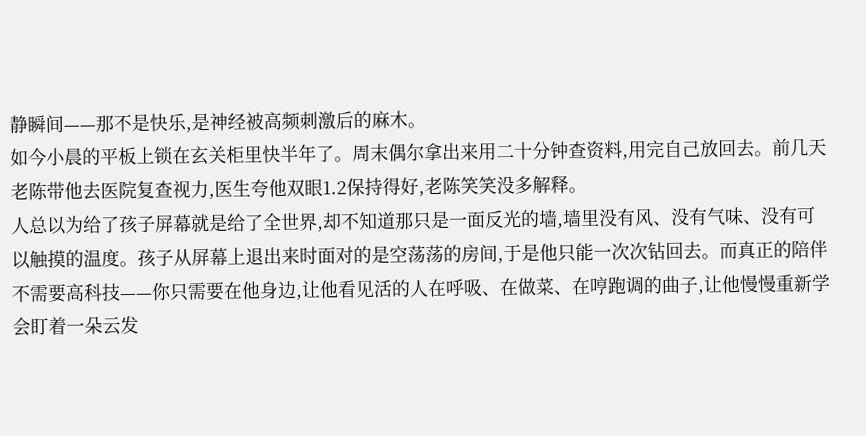静瞬间——那不是快乐,是神经被高频刺激后的麻木。
如今小晨的平板上锁在玄关柜里快半年了。周末偶尔拿出来用二十分钟查资料,用完自己放回去。前几天老陈带他去医院复查视力,医生夸他双眼1.2保持得好,老陈笑笑没多解释。
人总以为给了孩子屏幕就是给了全世界,却不知道那只是一面反光的墙,墙里没有风、没有气味、没有可以触摸的温度。孩子从屏幕上退出来时面对的是空荡荡的房间,于是他只能一次次钻回去。而真正的陪伴不需要高科技——你只需要在他身边,让他看见活的人在呼吸、在做菜、在哼跑调的曲子,让他慢慢重新学会盯着一朵云发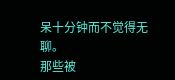呆十分钟而不觉得无聊。
那些被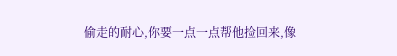偷走的耐心,你要一点一点帮他捡回来,像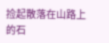捡起散落在山路上的石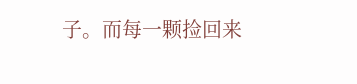子。而每一颗捡回来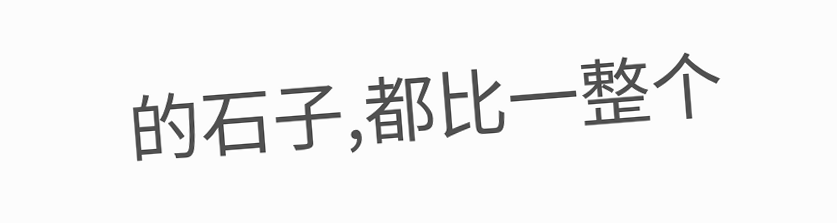的石子,都比一整个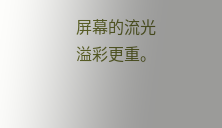屏幕的流光溢彩更重。